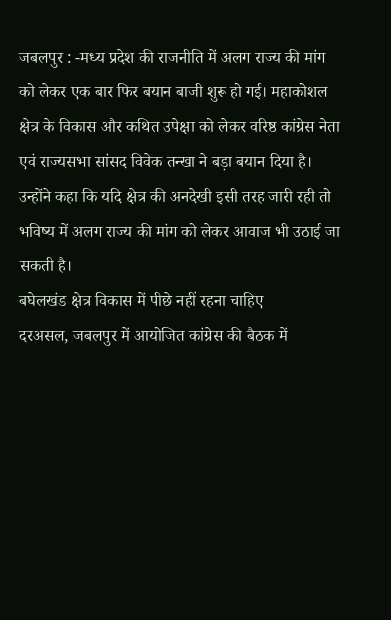जबलपुर : -मध्य प्रदेश की राजनीति में अलग राज्य की मांग को लेकर एक बार फिर बयान बाजी शुरू हो गई। महाकोशल क्षेत्र के विकास और कथित उपेक्षा को लेकर वरिष्ठ कांग्रेस नेता एवं राज्यसभा सांसद विवेक तन्खा ने बड़ा बयान दिया है। उन्होंने कहा कि यदि क्षेत्र की अनदेखी इसी तरह जारी रही तो भविष्य में अलग राज्य की मांग को लेकर आवाज भी उठाई जा सकती है।
बघेलखंड क्षेत्र विकास में पीछे नहीं रहना चाहिए
दरअसल, जबलपुर में आयोजित कांग्रेस की बैठक में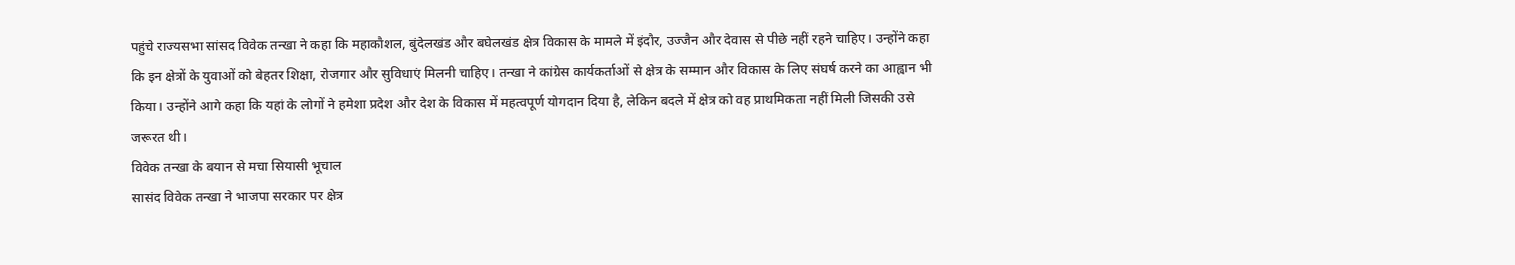पहुंचे राज्यसभा सांसद विवेक तन्खा ने कहा कि महाकौशल, बुंदेलखंड और बघेलखंड क्षेत्र विकास के मामले में इंदौर, उज्जैन और देवास से पीछे नहीं रहने चाहिए। उन्होंने कहा कि इन क्षेत्रों के युवाओं को बेहतर शिक्षा, रोजगार और सुविधाएं मिलनी चाहिए। तन्खा ने कांग्रेस कार्यकर्ताओं से क्षेत्र के सम्मान और विकास के लिए संघर्ष करने का आह्वान भी किया। उन्होंने आगे कहा कि यहां के लोगों ने हमेशा प्रदेश और देश के विकास में महत्वपूर्ण योगदान दिया है, लेकिन बदले में क्षेत्र को वह प्राथमिकता नहीं मिली जिसकी उसे जरूरत थी।
विवेक तन्खा के बयान से मचा सियासी भूचाल
सासंद विवेक तन्खा ने भाजपा सरकार पर क्षेत्र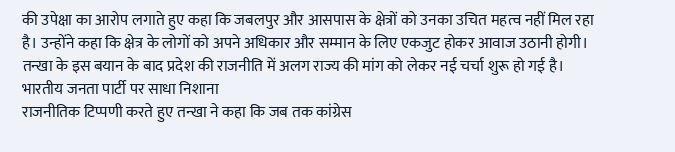की उपेक्षा का आरोप लगाते हुए कहा कि जबलपुर और आसपास के क्षेत्रों को उनका उचित महत्व नहीं मिल रहा है। उन्होंने कहा कि क्षेत्र के लोगों को अपने अधिकार और सम्मान के लिए एकजुट होकर आवाज उठानी होगी। तन्खा के इस बयान के बाद प्रदेश की राजनीति में अलग राज्य की मांग को लेकर नई चर्चा शुरू हो गई है।
भारतीय जनता पार्टी पर साधा निशाना
राजनीतिक टिप्पणी करते हुए तन्खा ने कहा कि जब तक कांग्रेस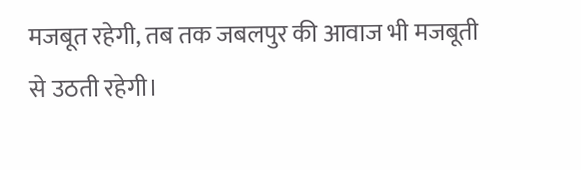मजबूत रहेगी, तब तक जबलपुर की आवाज भी मजबूती से उठती रहेगी।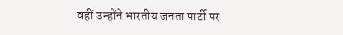वहीं उन्होंने भारतीय जनता पार्टी पर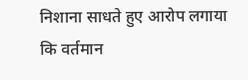निशाना साधते हुए आरोप लगाया कि वर्तमान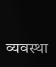व्यवस्था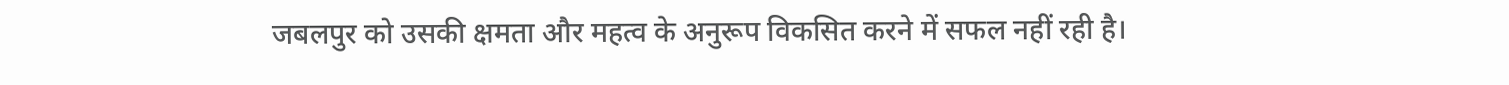जबलपुर को उसकी क्षमता और महत्व के अनुरूप विकसित करने में सफल नहीं रही है।